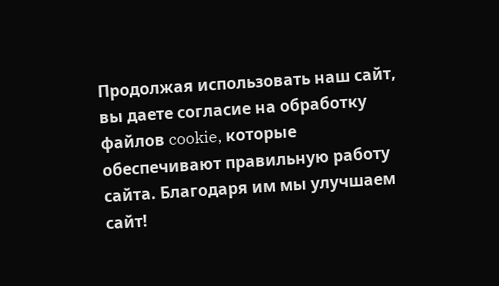Продолжая использовать наш сайт, вы даете согласие на обработку файлов cookie, которые обеспечивают правильную работу сайта. Благодаря им мы улучшаем сайт!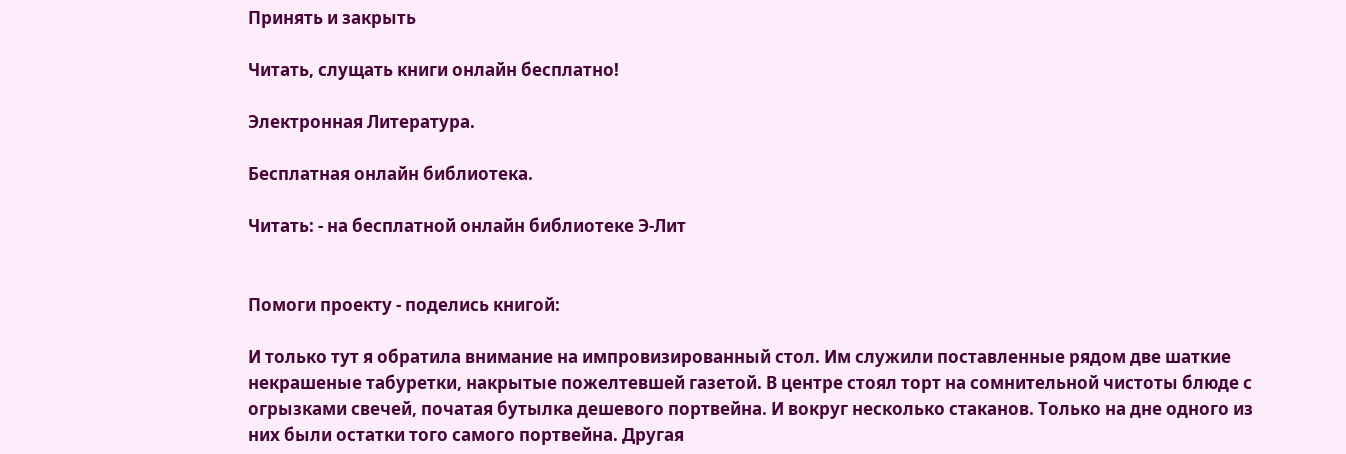Принять и закрыть

Читать, слущать книги онлайн бесплатно!

Электронная Литература.

Бесплатная онлайн библиотека.

Читать: - на бесплатной онлайн библиотеке Э-Лит


Помоги проекту - поделись книгой:

И только тут я обратила внимание на импровизированный стол. Им служили поставленные рядом две шаткие некрашеные табуретки, накрытые пожелтевшей газетой. В центре стоял торт на сомнительной чистоты блюде с огрызками свечей, початая бутылка дешевого портвейна. И вокруг несколько стаканов. Только на дне одного из них были остатки того самого портвейна. Другая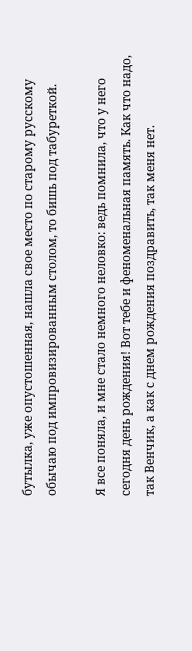бутылка, уже опустошенная, нашла свое место по старому русскому обычаю под импровизированным столом, то бишь под табуреткой.

Я все поняла, и мне стало немного неловко: ведь помнила, что у него сегодня день рождения! Вот тебе и феноменальная память. Как что надо, так Венчик, а как с днем рождения поздравить, так меня нет.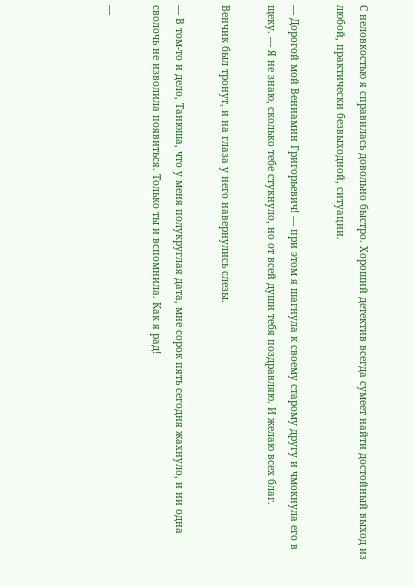С неловкостью я справилась довольно быстро. Хороший детектив всегда сумеет найти достойный выход из любой, практически безвыходной, ситуации.

— Дорогой мой Вениамин Григорьевич! — при этом я шагнула к своему старому другу и чмокнула его в щеку. — Я не знаю, сколько тебе стукнуло, но от всей души тебя поздравляю. И желаю всех благ.

Венчик был тронут, и на глаза у него навернулись слезы.

— В том-то и дело, Танюша, что у меня полукруглая дата, мне сорок пять сегодня жахнуло, и ни одна сволочь не изволила появиться. Только ты и вспомнила. Как я рад!

—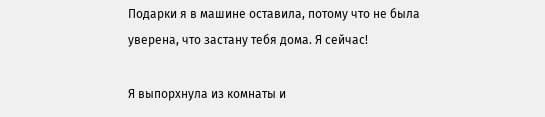Подарки я в машине оставила, потому что не была уверена, что застану тебя дома. Я сейчас!

Я выпорхнула из комнаты и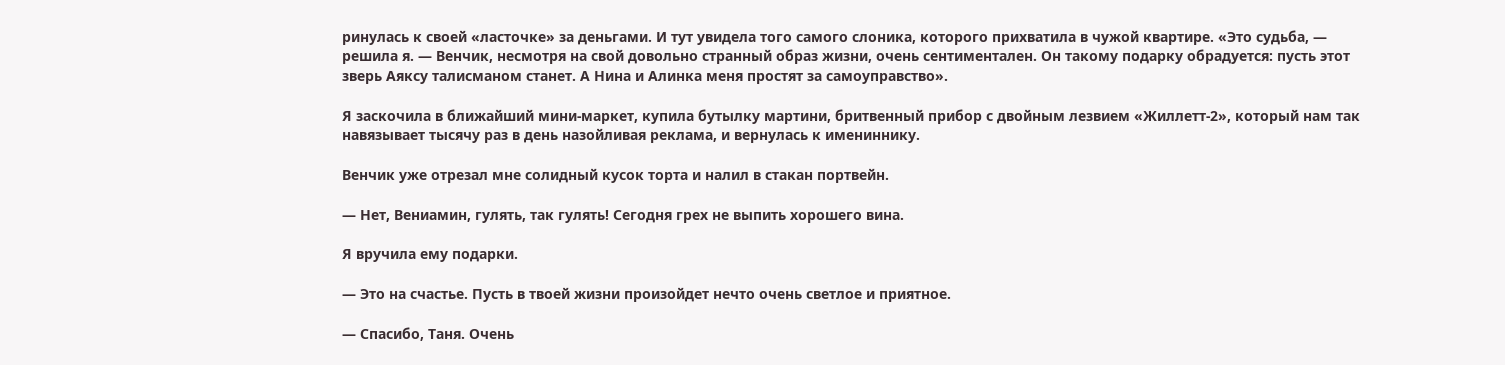ринулась к своей «ласточке» за деньгами. И тут увидела того самого слоника, которого прихватила в чужой квартире. «Это судьба, — решила я. — Венчик, несмотря на свой довольно странный образ жизни, очень сентиментален. Он такому подарку обрадуется: пусть этот зверь Аяксу талисманом станет. А Нина и Алинка меня простят за самоуправство».

Я заскочила в ближайший мини-маркет, купила бутылку мартини, бритвенный прибор с двойным лезвием «Жиллетт-2», который нам так навязывает тысячу раз в день назойливая реклама, и вернулась к имениннику.

Венчик уже отрезал мне солидный кусок торта и налил в стакан портвейн.

— Нет, Вениамин, гулять, так гулять! Сегодня грех не выпить хорошего вина.

Я вручила ему подарки.

— Это на счастье. Пусть в твоей жизни произойдет нечто очень светлое и приятное.

— Спасибо, Таня. Очень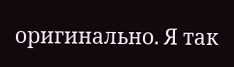оригинально. Я так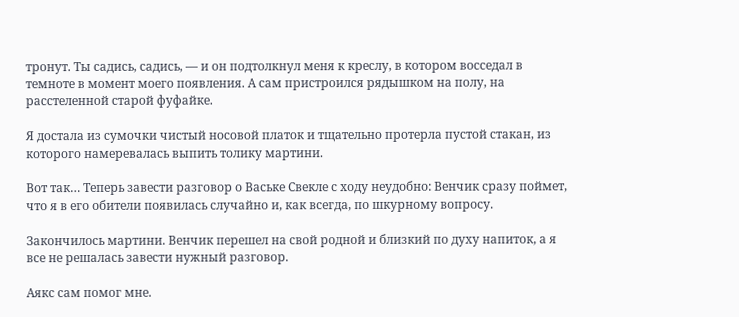тронут. Ты садись, садись, — и он подтолкнул меня к креслу, в котором восседал в темноте в момент моего появления. А сам пристроился рядышком на полу, на расстеленной старой фуфайке.

Я достала из сумочки чистый носовой платок и тщательно протерла пустой стакан, из которого намеревалась выпить толику мартини.

Вот так… Теперь завести разговор о Ваське Свекле с ходу неудобно: Венчик сразу поймет, что я в его обители появилась случайно и, как всегда, по шкурному вопросу.

Закончилось мартини. Венчик перешел на свой родной и близкий по духу напиток, а я все не решалась завести нужный разговор.

Аякс сам помог мне.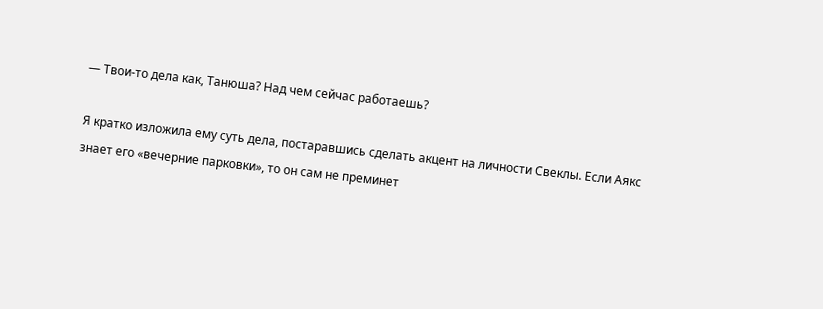— Твои-то дела как, Танюша? Над чем сейчас работаешь?

Я кратко изложила ему суть дела, постаравшись сделать акцент на личности Свеклы. Если Аякс знает его «вечерние парковки», то он сам не преминет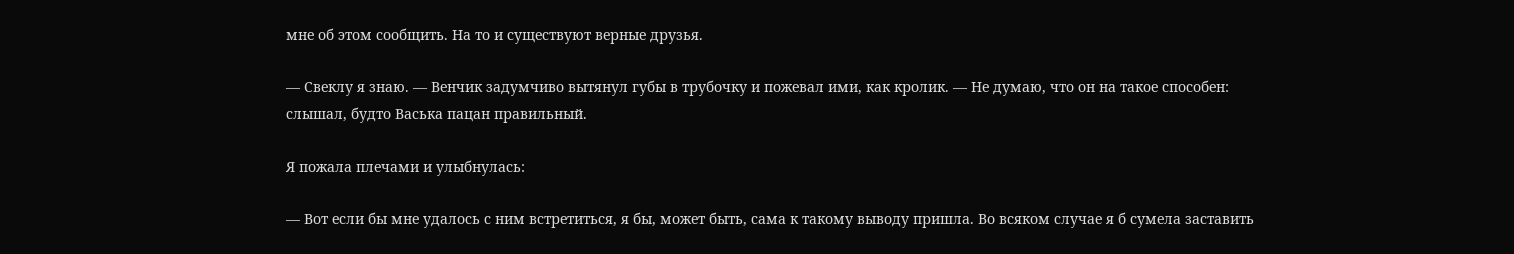мне об этом сообщить. На то и существуют верные друзья.

— Свеклу я знаю. — Венчик задумчиво вытянул губы в трубочку и пожевал ими, как кролик. — Не думаю, что он на такое способен: слышал, будто Васька пацан правильный.

Я пожала плечами и улыбнулась:

— Вот если бы мне удалось с ним встретиться, я бы, может быть, сама к такому выводу пришла. Во всяком случае я б сумела заставить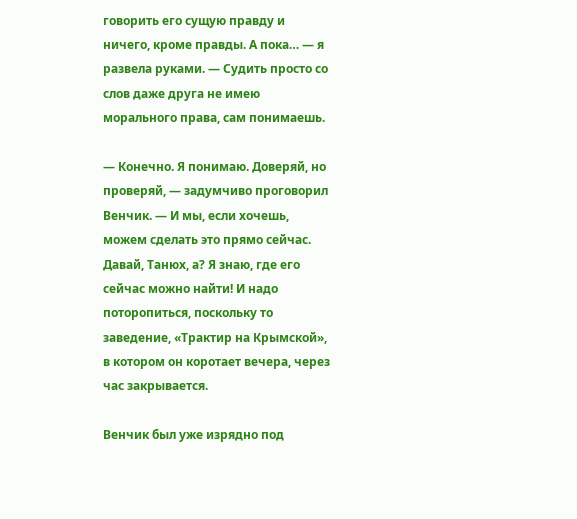говорить его сущую правду и ничего, кроме правды. А пока… — я развела руками. — Судить просто со слов даже друга не имею морального права, сам понимаешь.

— Конечно. Я понимаю. Доверяй, но проверяй, — задумчиво проговорил Венчик. — И мы, если хочешь, можем сделать это прямо сейчас. Давай, Танюх, а? Я знаю, где его сейчас можно найти! И надо поторопиться, поскольку то заведение, «Трактир на Крымской», в котором он коротает вечера, через час закрывается.

Венчик был уже изрядно под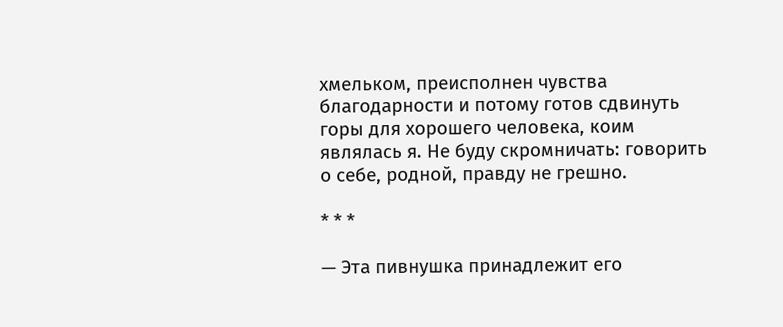хмельком, преисполнен чувства благодарности и потому готов сдвинуть горы для хорошего человека, коим являлась я. Не буду скромничать: говорить о себе, родной, правду не грешно.

* * *

— Эта пивнушка принадлежит его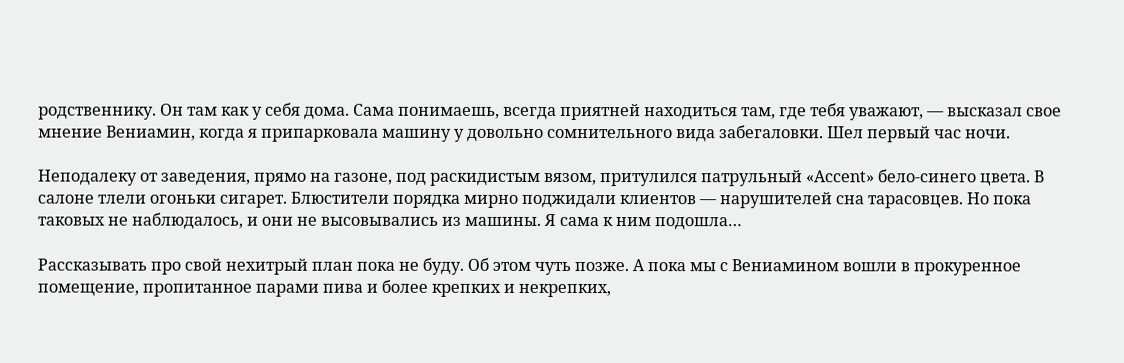родственнику. Он там как у себя дома. Сама понимаешь, всегда приятней находиться там, где тебя уважают, — высказал свое мнение Вениамин, когда я припарковала машину у довольно сомнительного вида забегаловки. Шел первый час ночи.

Неподалеку от заведения, прямо на газоне, под раскидистым вязом, притулился патрульный «Ассеnt» бело-синего цвета. В салоне тлели огоньки сигарет. Блюстители порядка мирно поджидали клиентов — нарушителей сна тарасовцев. Но пока таковых не наблюдалось, и они не высовывались из машины. Я сама к ним подошла…

Рассказывать про свой нехитрый план пока не буду. Об этом чуть позже. А пока мы с Вениамином вошли в прокуренное помещение, пропитанное парами пива и более крепких и некрепких,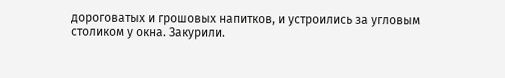дороговатых и грошовых напитков, и устроились за угловым столиком у окна. Закурили.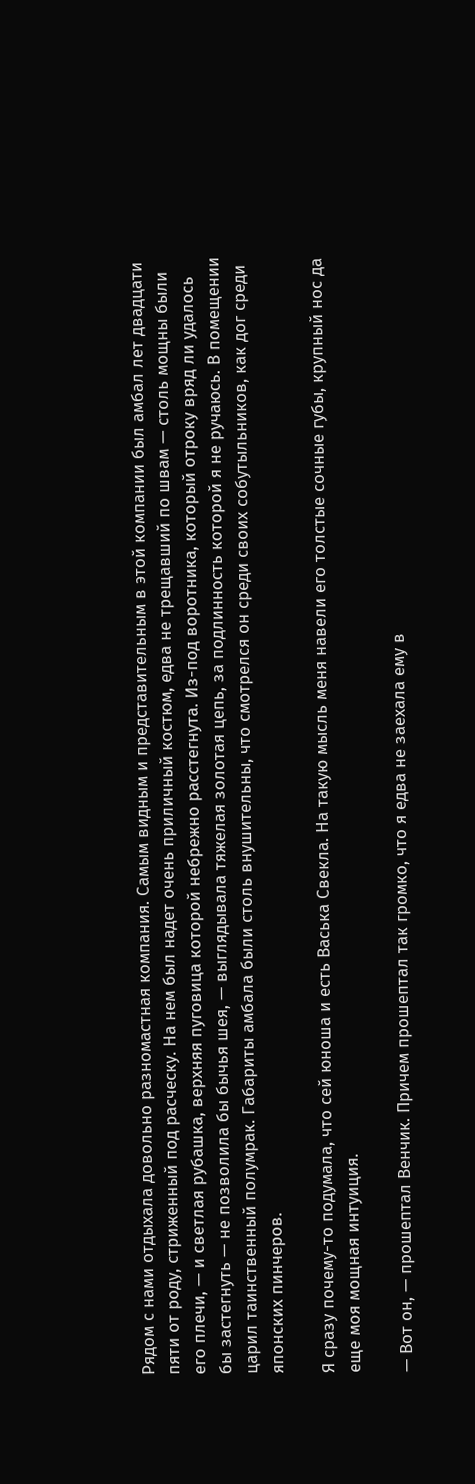Рядом с нами отдыхала довольно разномастная компания. Самым видным и представительным в этой компании был амбал лет двадцати пяти от роду, стриженный под расческу. На нем был надет очень приличный костюм, едва не трещавший по швам — столь мощны были его плечи, — и светлая рубашка, верхняя пуговица которой небрежно расстегнута. Из-под воротника, который отроку вряд ли удалось бы застегнуть — не позволила бы бычья шея, — выглядывала тяжелая золотая цепь, за подлинность которой я не ручаюсь. В помещении царил таинственный полумрак. Габариты амбала были столь внушительны, что смотрелся он среди своих собутыльников, как дог среди японских пинчеров.

Я сразу почему-то подумала, что сей юноша и есть Васька Свекла. На такую мысль меня навели его толстые сочные губы, крупный нос да еще моя мощная интуиция.

— Вот он, — прошептал Венчик. Причем прошептал так громко, что я едва не заехала ему в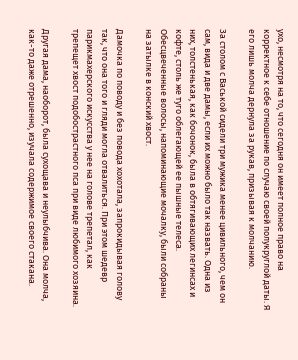ухо, несмотря на то, что сегодня он имеет полное право на корректное к себе отношение по случаю своей полукруглой даты. Я его лишь молча дернула за рукав, призывая к молчанию.

За столом с Васькой сидели три мужика менее цивильного, чем он сам, вида и две дамы, если их можно было так назвать. Одна из них, толстенькая, как бочонок, была в обтягивающих легинсах и кофте, столь же туго облегающей ее пышные телеса. Обесцвеченные волосы, напоминающие мочалку, были собраны на затылке в конский хвост.

Дамочка по поводу и без повода хохотала, запрокидывая голову так, что она того и гляди могла отвалиться. При этом шедевр парикмахерского искусства у нее на голове трепетал, как трепещет хвост подобострастного пса при виде любимого хозяина.

Другая дама, наоборот, была сухощава и неулыбчива. Она молча, как-то даже отрешенно, изучала содержимое своего стакана.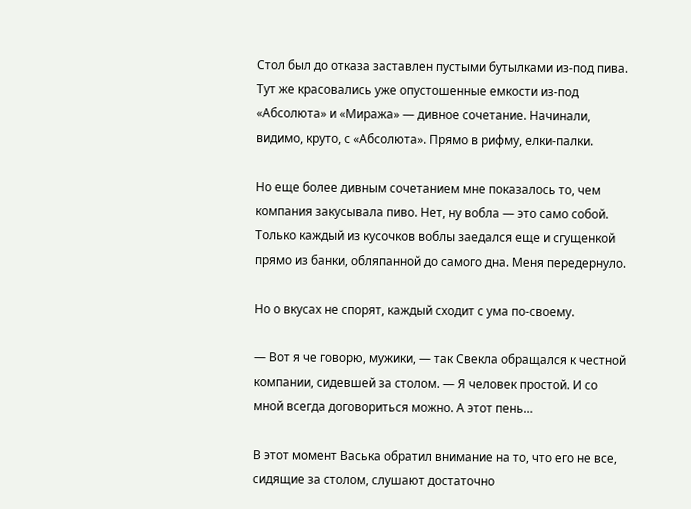Стол был до отказа заставлен пустыми бутылками из-под пива. Тут же красовались уже опустошенные емкости из-под «Абсолюта» и «Миража» — дивное сочетание. Начинали, видимо, круто, с «Абсолюта». Прямо в рифму, елки-палки.

Но еще более дивным сочетанием мне показалось то, чем компания закусывала пиво. Нет, ну вобла — это само собой. Только каждый из кусочков воблы заедался еще и сгущенкой прямо из банки, обляпанной до самого дна. Меня передернуло.

Но о вкусах не спорят, каждый сходит с ума по-своему.

— Вот я че говорю, мужики, — так Свекла обращался к честной компании, сидевшей за столом. — Я человек простой. И со мной всегда договориться можно. А этот пень…

В этот момент Васька обратил внимание на то, что его не все, сидящие за столом, слушают достаточно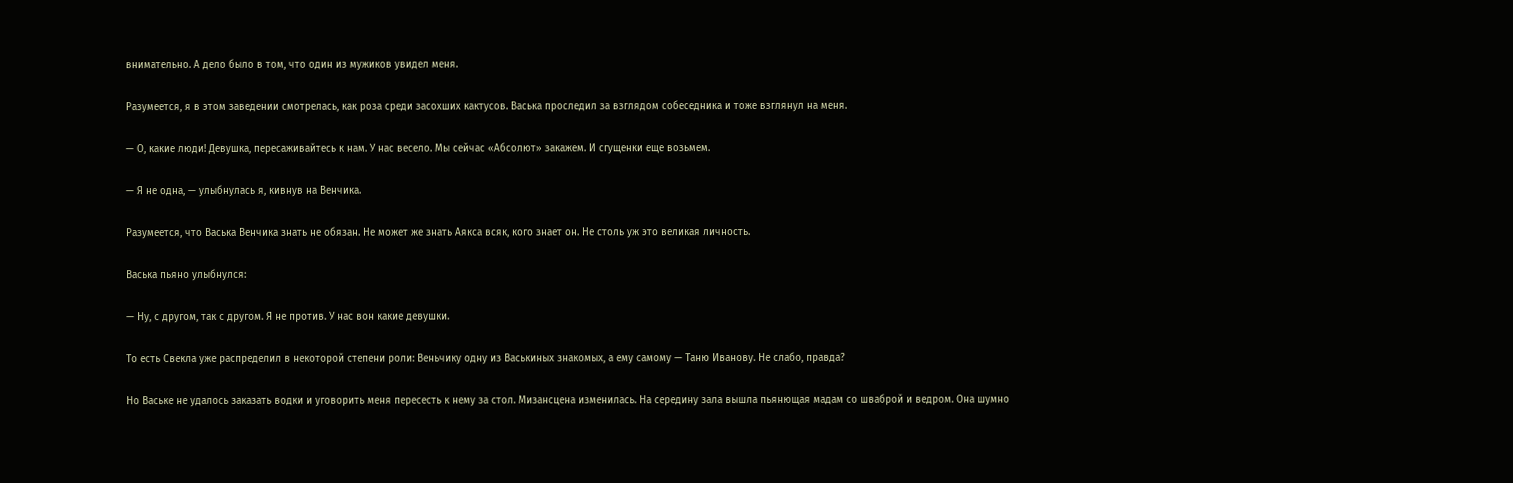внимательно. А дело было в том, что один из мужиков увидел меня.

Разумеется, я в этом заведении смотрелась, как роза среди засохших кактусов. Васька проследил за взглядом собеседника и тоже взглянул на меня.

— О, какие люди! Девушка, пересаживайтесь к нам. У нас весело. Мы сейчас «Абсолют» закажем. И сгущенки еще возьмем.

— Я не одна, — улыбнулась я, кивнув на Венчика.

Разумеется, что Васька Венчика знать не обязан. Не может же знать Аякса всяк, кого знает он. Не столь уж это великая личность.

Васька пьяно улыбнулся:

— Ну, с другом, так с другом. Я не против. У нас вон какие девушки.

То есть Свекла уже распределил в некоторой степени роли: Веньчику одну из Васькиных знакомых, а ему самому — Таню Иванову. Не слабо, правда?

Но Ваське не удалось заказать водки и уговорить меня пересесть к нему за стол. Мизансцена изменилась. На середину зала вышла пьянющая мадам со шваброй и ведром. Она шумно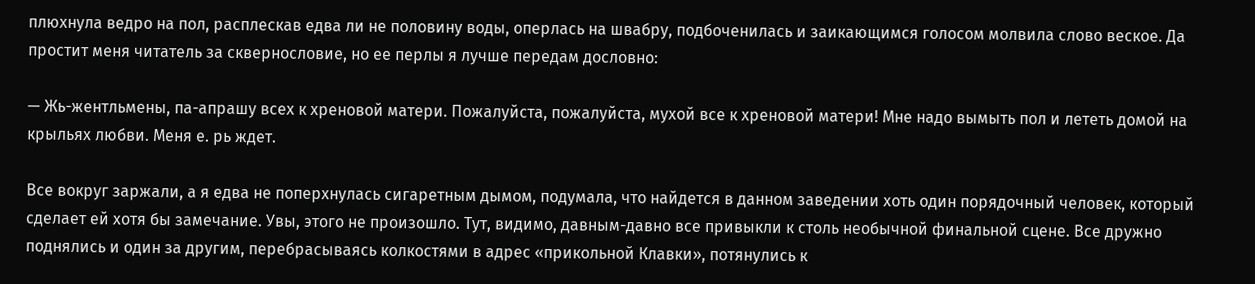плюхнула ведро на пол, расплескав едва ли не половину воды, оперлась на швабру, подбоченилась и заикающимся голосом молвила слово веское. Да простит меня читатель за сквернословие, но ее перлы я лучше передам дословно:

— Жь-жентльмены, па-апрашу всех к хреновой матери. Пожалуйста, пожалуйста, мухой все к хреновой матери! Мне надо вымыть пол и лететь домой на крыльях любви. Меня е. рь ждет.

Все вокруг заржали, а я едва не поперхнулась сигаретным дымом, подумала, что найдется в данном заведении хоть один порядочный человек, который сделает ей хотя бы замечание. Увы, этого не произошло. Тут, видимо, давным-давно все привыкли к столь необычной финальной сцене. Все дружно поднялись и один за другим, перебрасываясь колкостями в адрес «прикольной Клавки», потянулись к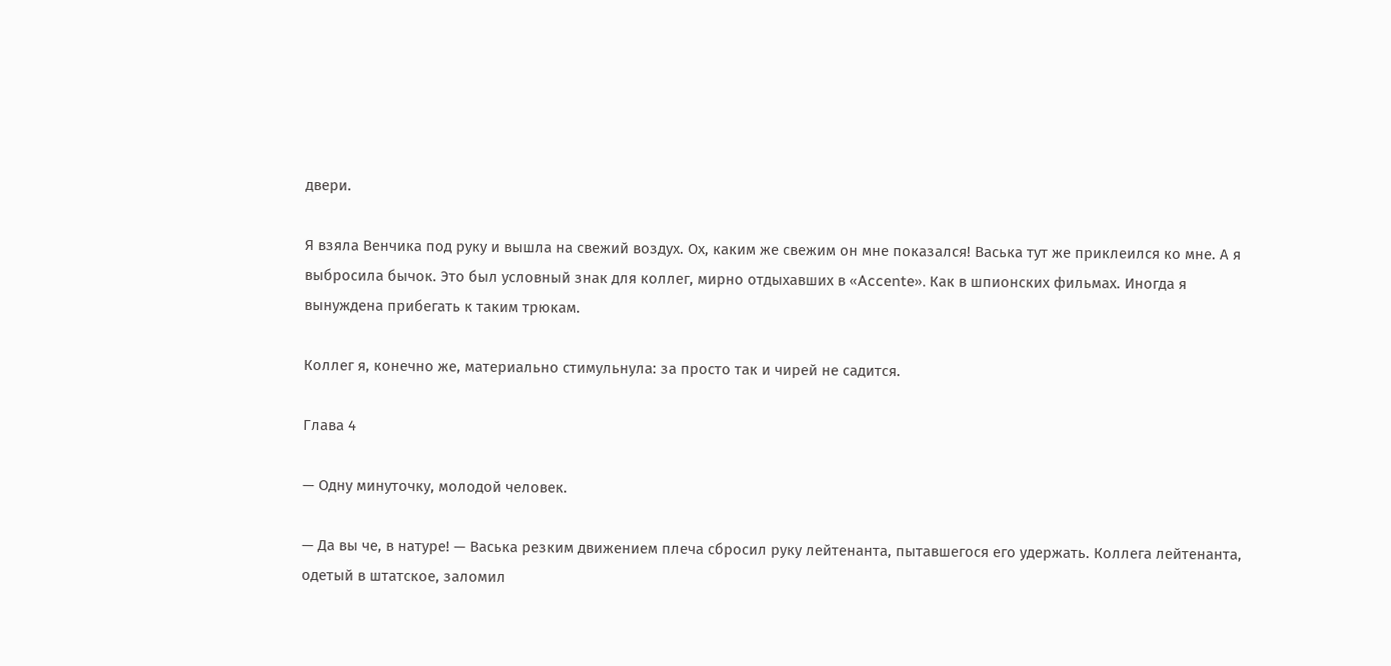двери.

Я взяла Венчика под руку и вышла на свежий воздух. Ох, каким же свежим он мне показался! Васька тут же приклеился ко мне. А я выбросила бычок. Это был условный знак для коллег, мирно отдыхавших в «Accente». Как в шпионских фильмах. Иногда я вынуждена прибегать к таким трюкам.

Коллег я, конечно же, материально стимульнула: за просто так и чирей не садится.

Глава 4

— Одну минуточку, молодой человек.

— Да вы че, в натуре! — Васька резким движением плеча сбросил руку лейтенанта, пытавшегося его удержать. Коллега лейтенанта, одетый в штатское, заломил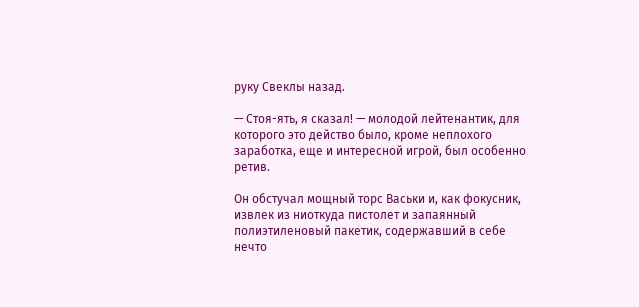руку Свеклы назад.

— Стоя-ять, я сказал! — молодой лейтенантик, для которого это действо было, кроме неплохого заработка, еще и интересной игрой, был особенно ретив.

Он обстучал мощный торс Васьки и, как фокусник, извлек из ниоткуда пистолет и запаянный полиэтиленовый пакетик, содержавший в себе нечто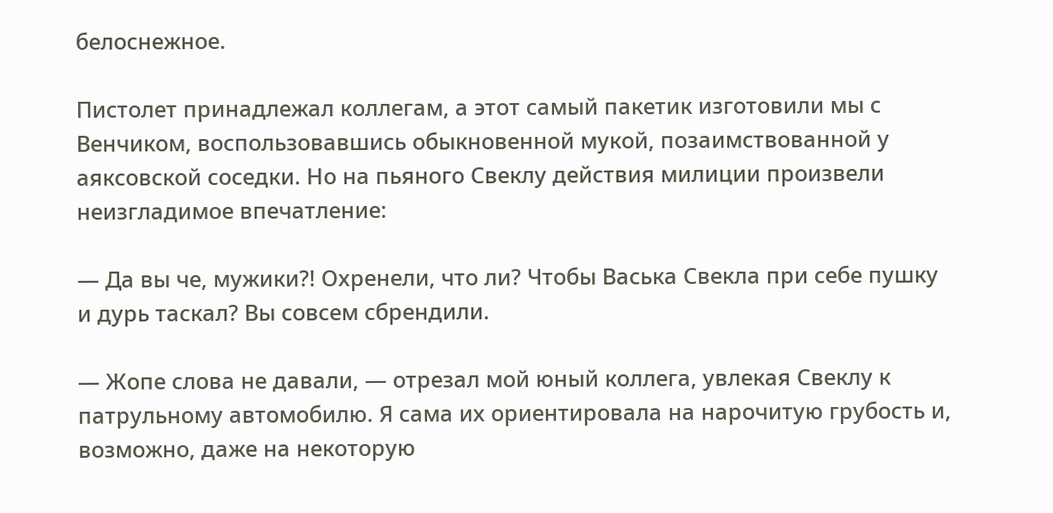белоснежное.

Пистолет принадлежал коллегам, а этот самый пакетик изготовили мы с Венчиком, воспользовавшись обыкновенной мукой, позаимствованной у аяксовской соседки. Но на пьяного Свеклу действия милиции произвели неизгладимое впечатление:

— Да вы че, мужики?! Охренели, что ли? Чтобы Васька Свекла при себе пушку и дурь таскал? Вы совсем сбрендили.

— Жопе слова не давали, — отрезал мой юный коллега, увлекая Свеклу к патрульному автомобилю. Я сама их ориентировала на нарочитую грубость и, возможно, даже на некоторую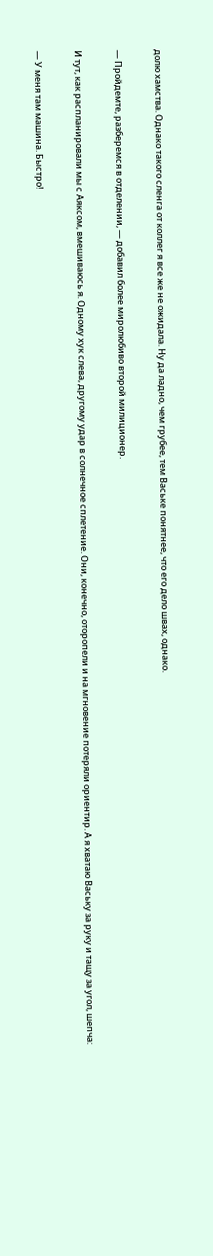долю хамства. Однако такого сленга от коллег я все же не ожидала. Ну да ладно, чем грубее, тем Ваське понятнее, что его дело швах, однако.

— Пройдемте, разберемся в отделении, — добавил более миролюбиво второй милиционер.

И тут, как распланировали мы с Аяксом, вмешиваюсь я. Одному хук слева, другому удар в солнечное сплетение. Они, конечно, оторопели и на мгновение потеряли ориентир. А я хватаю Ваську за руку и тащу за угол, шепча:

— У меня там машина. Быстро!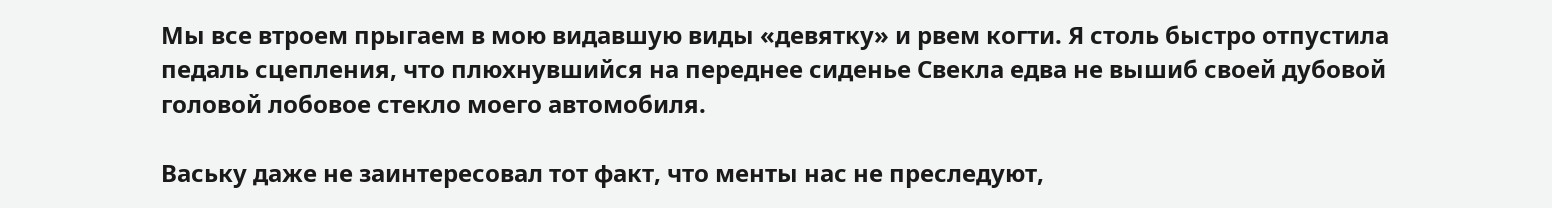Мы все втроем прыгаем в мою видавшую виды «девятку» и рвем когти. Я столь быстро отпустила педаль сцепления, что плюхнувшийся на переднее сиденье Свекла едва не вышиб своей дубовой головой лобовое стекло моего автомобиля.

Ваську даже не заинтересовал тот факт, что менты нас не преследуют,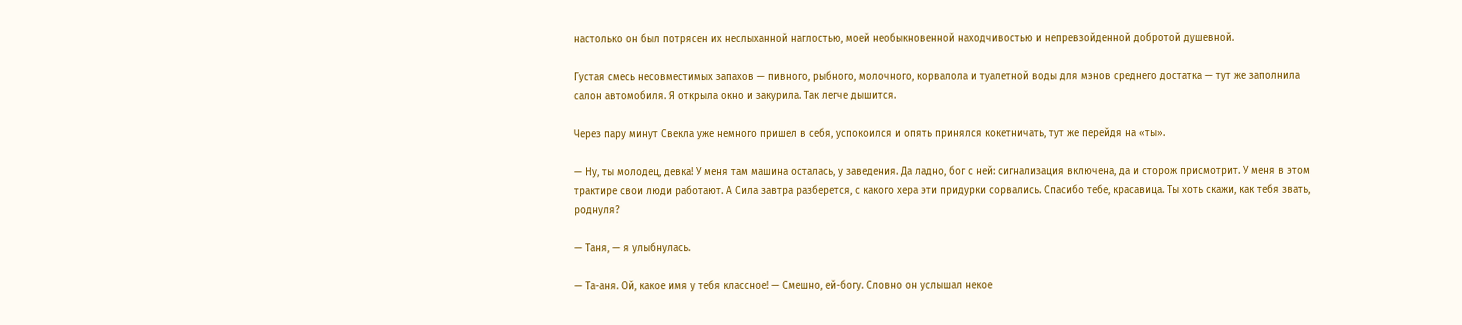настолько он был потрясен их неслыханной наглостью, моей необыкновенной находчивостью и непревзойденной добротой душевной.

Густая смесь несовместимых запахов — пивного, рыбного, молочного, корвалола и туалетной воды для мэнов среднего достатка — тут же заполнила салон автомобиля. Я открыла окно и закурила. Так легче дышится.

Через пару минут Свекла уже немного пришел в себя, успокоился и опять принялся кокетничать, тут же перейдя на «ты».

— Ну, ты молодец, девка! У меня там машина осталась, у заведения. Да ладно, бог с ней: сигнализация включена, да и сторож присмотрит. У меня в этом трактире свои люди работают. А Сила завтра разберется, с какого хера эти придурки сорвались. Спасибо тебе, красавица. Ты хоть скажи, как тебя звать, роднуля?

— Таня, — я улыбнулась.

— Та-аня. Ой, какое имя у тебя классное! — Смешно, ей-богу. Словно он услышал некое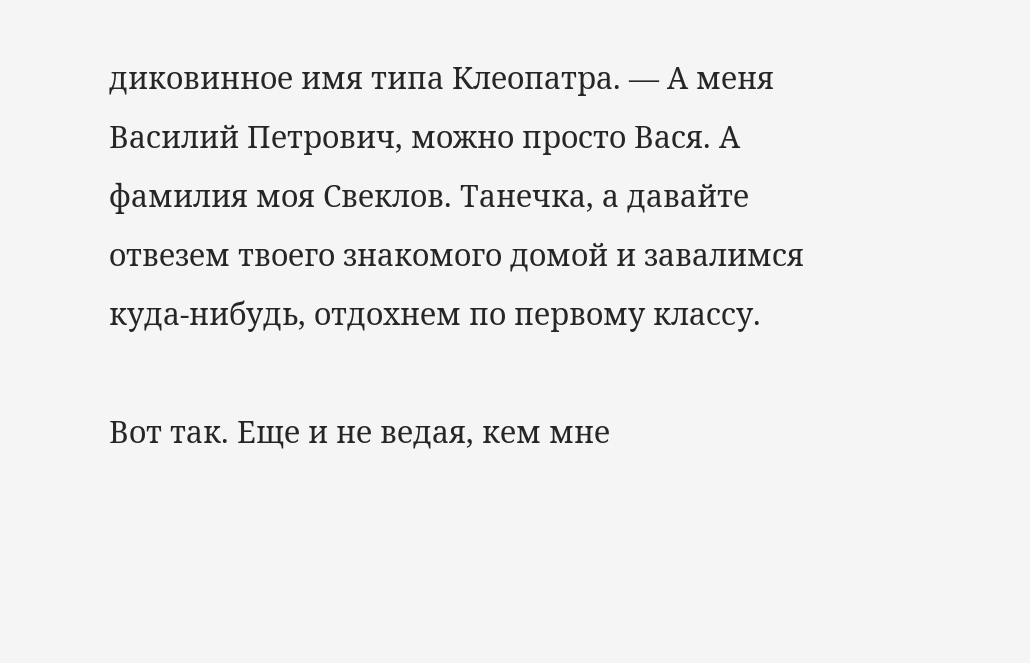диковинное имя типа Клеопатра. — А меня Василий Петрович, можно просто Вася. А фамилия моя Свеклов. Танечка, а давайте отвезем твоего знакомого домой и завалимся куда-нибудь, отдохнем по первому классу.

Вот так. Еще и не ведая, кем мне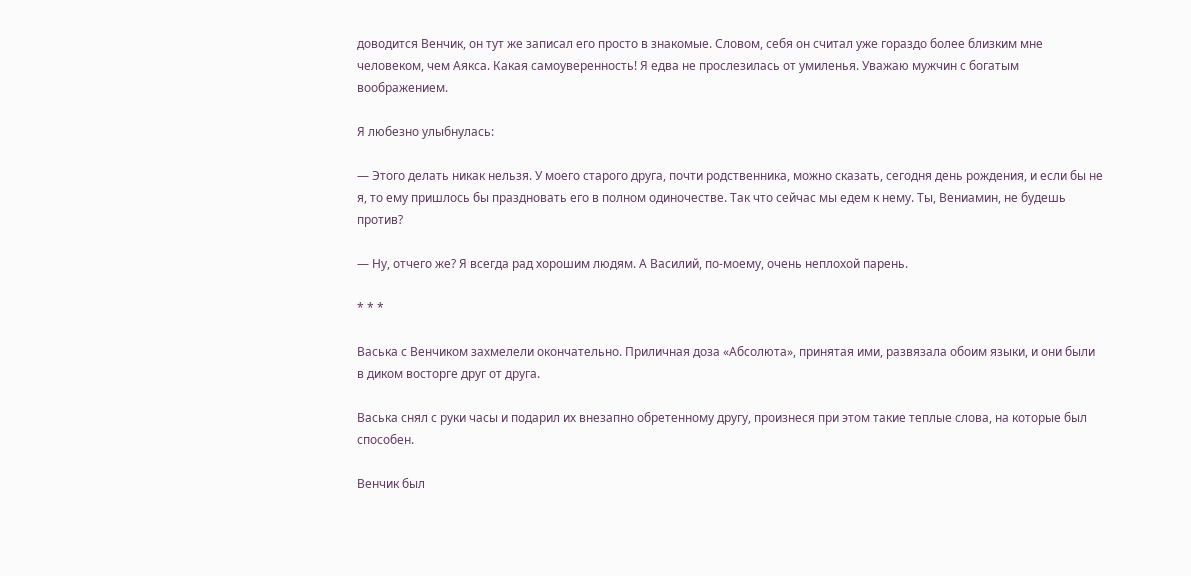доводится Венчик, он тут же записал его просто в знакомые. Словом, себя он считал уже гораздо более близким мне человеком, чем Аякса. Какая самоуверенность! Я едва не прослезилась от умиленья. Уважаю мужчин с богатым воображением.

Я любезно улыбнулась:

— Этого делать никак нельзя. У моего старого друга, почти родственника, можно сказать, сегодня день рождения, и если бы не я, то ему пришлось бы праздновать его в полном одиночестве. Так что сейчас мы едем к нему. Ты, Вениамин, не будешь против?

— Ну, отчего же? Я всегда рад хорошим людям. А Василий, по-моему, очень неплохой парень.

* * *

Васька с Венчиком захмелели окончательно. Приличная доза «Абсолюта», принятая ими, развязала обоим языки, и они были в диком восторге друг от друга.

Васька снял с руки часы и подарил их внезапно обретенному другу, произнеся при этом такие теплые слова, на которые был способен.

Венчик был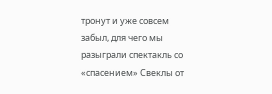тронут и уже совсем забыл, для чего мы разыграли спектакль со «спасением» Свеклы от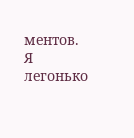ментов. Я легонько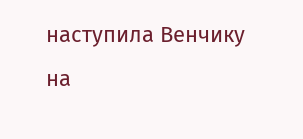наступила Венчику на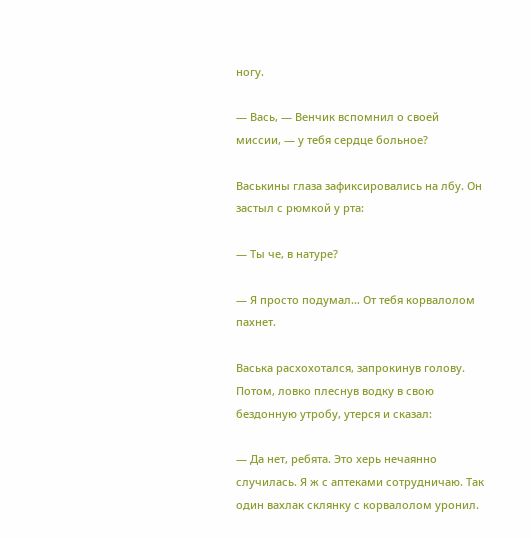ногу.

— Вась, — Венчик вспомнил о своей миссии, — у тебя сердце больное?

Васькины глаза зафиксировались на лбу. Он застыл с рюмкой у рта:

— Ты че, в натуре?

— Я просто подумал… От тебя корвалолом пахнет.

Васька расхохотался, запрокинув голову. Потом, ловко плеснув водку в свою бездонную утробу, утерся и сказал:

— Да нет, ребята. Это херь нечаянно случилась. Я ж с аптеками сотрудничаю. Так один вахлак склянку с корвалолом уронил.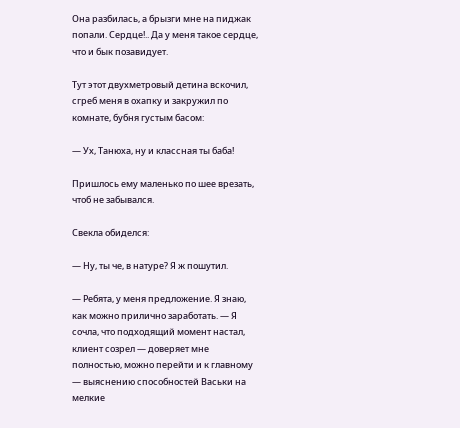Она разбилась, а брызги мне на пиджак попали. Сердце!.. Да у меня такое сердце, что и бык позавидует.

Тут этот двухметровый детина вскочил, сгреб меня в охапку и закружил по комнате, бубня густым басом:

— Ух, Танюха, ну и классная ты баба!

Пришлось ему маленько по шее врезать, чтоб не забывался.

Свекла обиделся:

— Ну, ты че, в натуре? Я ж пошутил.

— Ребята, у меня предложение. Я знаю, как можно прилично заработать. — Я сочла, что подходящий момент настал, клиент созрел — доверяет мне полностью, можно перейти и к главному — выяснению способностей Васьки на мелкие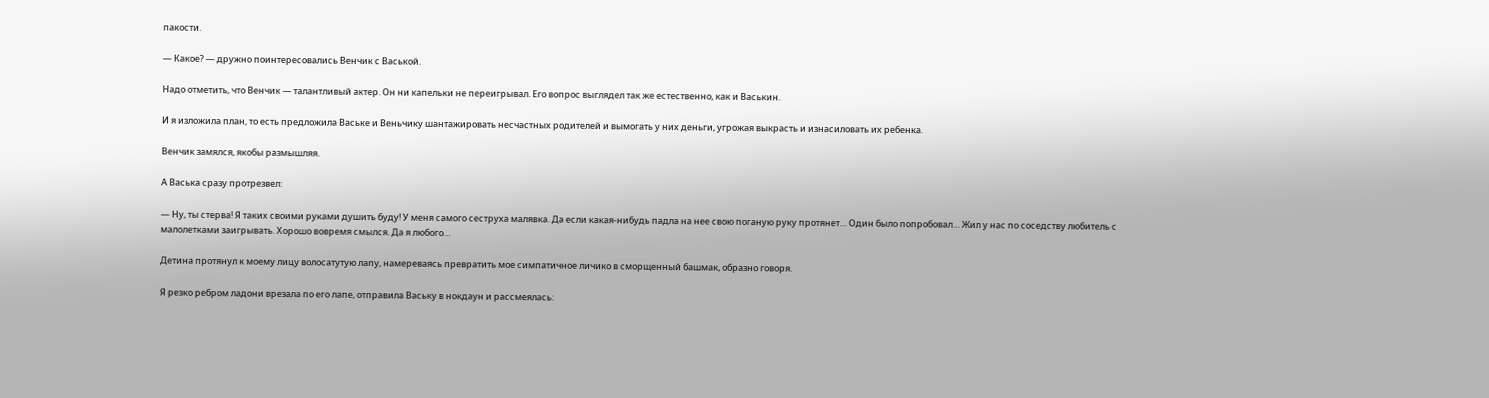пакости.

— Какое? — дружно поинтересовались Венчик с Васькой.

Надо отметить, что Венчик — талантливый актер. Он ни капельки не переигрывал. Его вопрос выглядел так же естественно, как и Васькин.

И я изложила план, то есть предложила Ваське и Веньчику шантажировать несчастных родителей и вымогать у них деньги, угрожая выкрасть и изнасиловать их ребенка.

Венчик замялся, якобы размышляя.

А Васька сразу протрезвел:

— Ну, ты стерва! Я таких своими руками душить буду! У меня самого сеструха малявка. Да если какая-нибудь падла на нее свою поганую руку протянет… Один было попробовал… Жил у нас по соседству любитель с малолетками заигрывать. Хорошо вовремя смылся. Да я любого…

Детина протянул к моему лицу волосатутую лапу, намереваясь превратить мое симпатичное личико в сморщенный башмак, образно говоря.

Я резко ребром ладони врезала по его лапе, отправила Ваську в нокдаун и рассмеялась: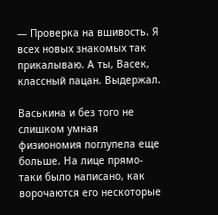— Проверка на вшивость. Я всех новых знакомых так прикалываю. А ты, Васек, классный пацан. Выдержал.

Васькина и без того не слишком умная физиономия поглупела еще больше. На лице прямо-таки было написано, как ворочаются его нескоторые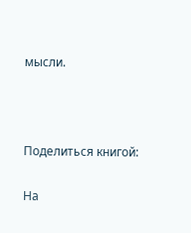мысли.



Поделиться книгой:

На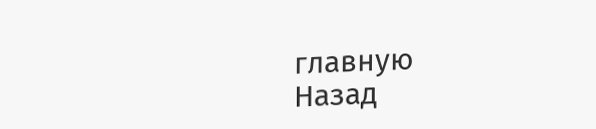главную
Назад